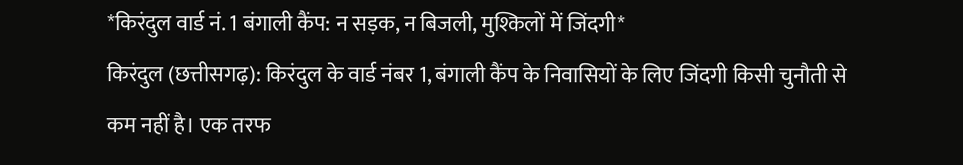*किरंदुल वार्ड नं. 1 बंगाली कैंप: न सड़क, न बिजली, मुश्किलों में जिंदगी*
किरंदुल (छत्तीसगढ़): किरंदुल के वार्ड नंबर 1, बंगाली कैंप के निवासियों के लिए जिंदगी किसी चुनौती से कम नहीं है। एक तरफ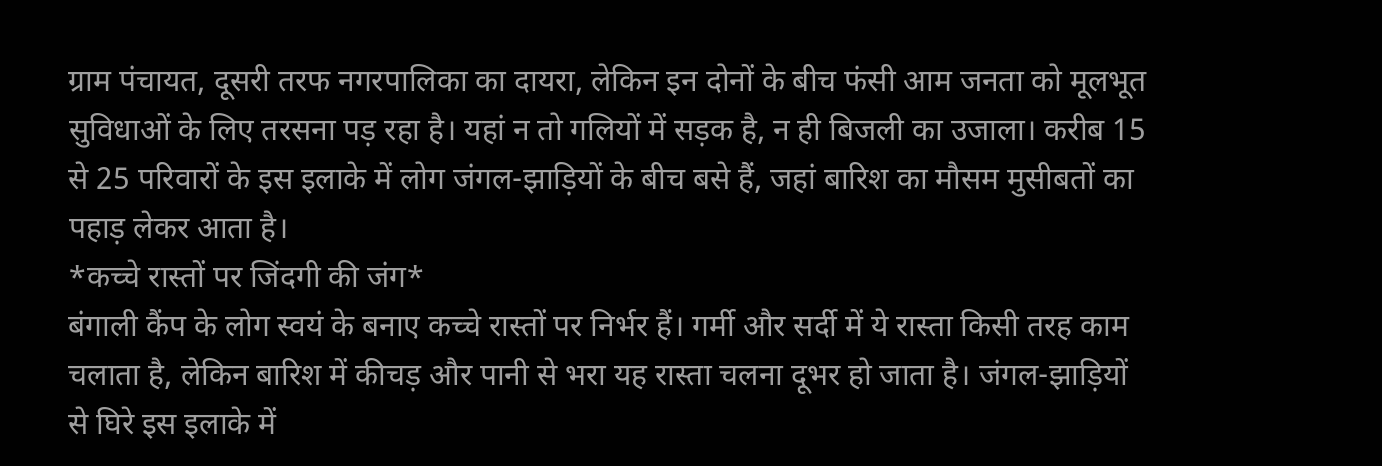ग्राम पंचायत, दूसरी तरफ नगरपालिका का दायरा, लेकिन इन दोनों के बीच फंसी आम जनता को मूलभूत सुविधाओं के लिए तरसना पड़ रहा है। यहां न तो गलियों में सड़क है, न ही बिजली का उजाला। करीब 15 से 25 परिवारों के इस इलाके में लोग जंगल-झाड़ियों के बीच बसे हैं, जहां बारिश का मौसम मुसीबतों का पहाड़ लेकर आता है।
*कच्चे रास्तों पर जिंदगी की जंग*
बंगाली कैंप के लोग स्वयं के बनाए कच्चे रास्तों पर निर्भर हैं। गर्मी और सर्दी में ये रास्ता किसी तरह काम चलाता है, लेकिन बारिश में कीचड़ और पानी से भरा यह रास्ता चलना दूभर हो जाता है। जंगल-झाड़ियों से घिरे इस इलाके में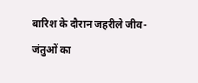बारिश के दौरान जहरीले जीव-जंतुओं का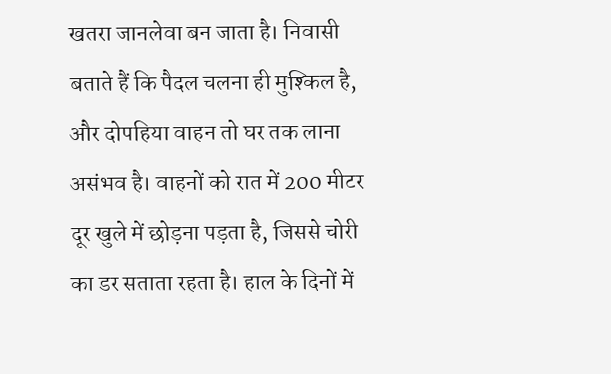खतरा जानलेवा बन जाता है। निवासी बताते हैं कि पैदल चलना ही मुश्किल है, और दोपहिया वाहन तो घर तक लाना असंभव है। वाहनों को रात में 200 मीटर दूर खुले में छोड़ना पड़ता है, जिससे चोरी का डर सताता रहता है। हाल के दिनों में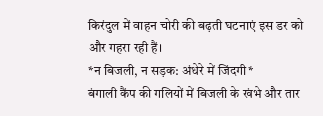किरंदुल में वाहन चोरी की बढ़ती घटनाएं इस डर को और गहरा रही हैं।
*न बिजली, न सड़क: अंधेरे में जिंदगी*
बंगाली कैंप की गलियों में बिजली के खंभे और तार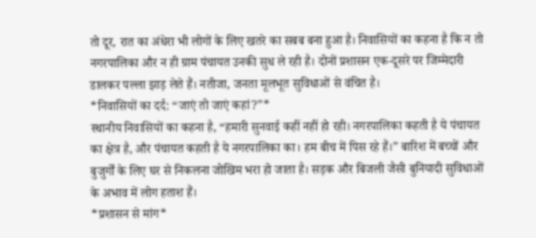तो दूर, रात का अंधेरा भी लोगों के लिए खतरे का सबब बना हुआ है। निवासियों का कहना है कि न तो नगरपालिका और न ही ग्राम पंचायत उनकी सुध ले रही है। दोनों प्रशासन एक-दूसरे पर जिम्मेदारी डालकर पल्ला झाड़ लेते हैं। नतीजा, जनता मूलभूत सुविधाओं से वंचित है।
*निवासियों का दर्द: “जाएं तो जाएं कहां?”*
स्थानीय निवासियों का कहना है, “हमारी सुनवाई कहीं नहीं हो रही। नगरपालिका कहती है ये पंचायत का क्षेत्र है, और पंचायत कहती है ये नगरपालिका का। हम बीच में पिस रहे हैं।” बारिश में बच्चों और बुजुर्गों के लिए घर से निकलना जोखिम भरा हो जाता है। सड़क और बिजली जैसी बुनियादी सुविधाओं के अभाव में लोग हताश हैं।
*प्रशासन से मांग*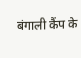बंगाली कैंप के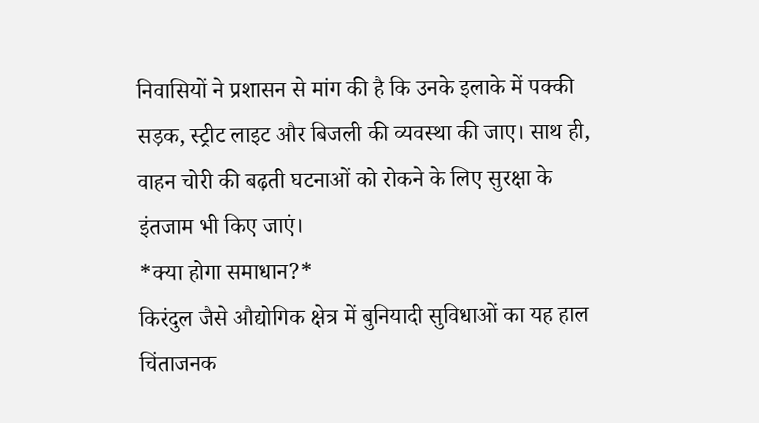निवासियों ने प्रशासन से मांग की है कि उनके इलाके में पक्की सड़क, स्ट्रीट लाइट और बिजली की व्यवस्था की जाए। साथ ही, वाहन चोरी की बढ़ती घटनाओं को रोकने के लिए सुरक्षा के इंतजाम भी किए जाएं।
*क्या होगा समाधान?*
किरंदुल जैसे औद्योगिक क्षेत्र में बुनियादी सुविधाओं का यह हाल चिंताजनक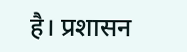है। प्रशासन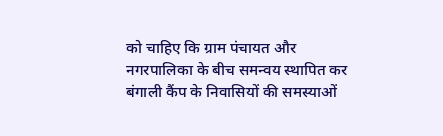को चाहिए कि ग्राम पंचायत और नगरपालिका के बीच समन्वय स्थापित कर बंगाली कैंप के निवासियों की समस्याओं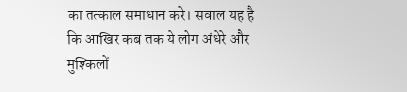का तत्काल समाधान करे। सवाल यह है कि आखिर कब तक ये लोग अंधेरे और मुश्किलों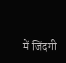में जिंदगी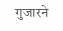गुजारने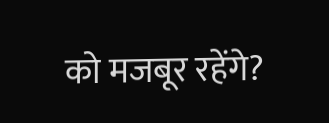को मजबूर रहेंगे?